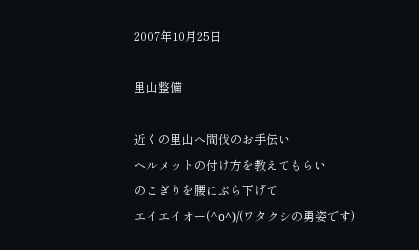2007年10月25日

里山整備

近くの里山へ間伐のお手伝い
ヘルメットの付け方を教えてもらい
のこぎりを腰にぶら下げて
エイエイオー(^o^)/(ワタクシの勇姿です)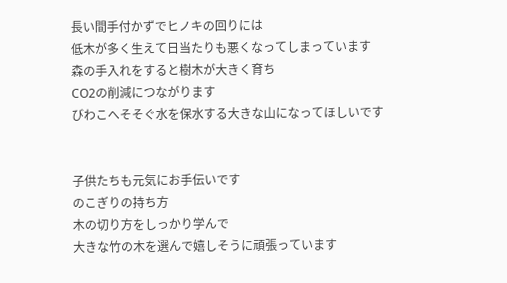長い間手付かずでヒノキの回りには
低木が多く生えて日当たりも悪くなってしまっています
森の手入れをすると樹木が大きく育ち
CO2の削減につながります
びわこへそそぐ水を保水する大きな山になってほしいです


子供たちも元気にお手伝いです
のこぎりの持ち方
木の切り方をしっかり学んで
大きな竹の木を選んで嬉しそうに頑張っています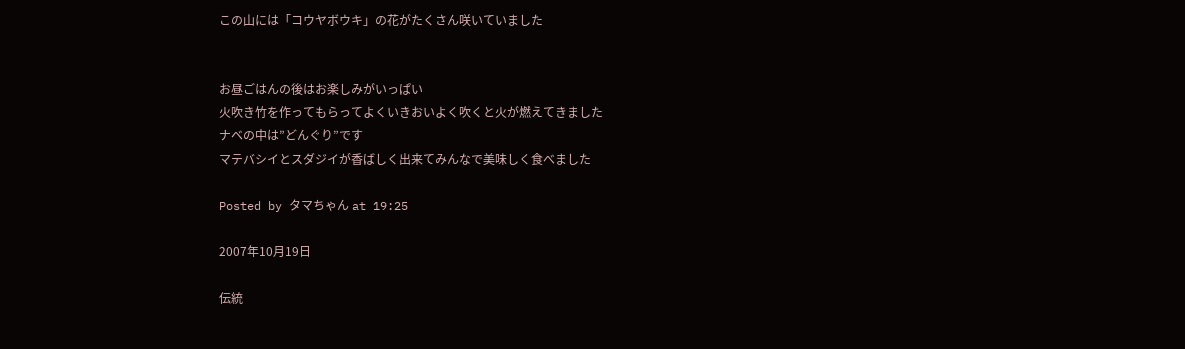この山には「コウヤボウキ」の花がたくさん咲いていました


お昼ごはんの後はお楽しみがいっぱい
火吹き竹を作ってもらってよくいきおいよく吹くと火が燃えてきました
ナベの中は”どんぐり”です
マテバシイとスダジイが香ばしく出来てみんなで美味しく食べました

Posted by タマちゃん at 19:25

2007年10月19日

伝統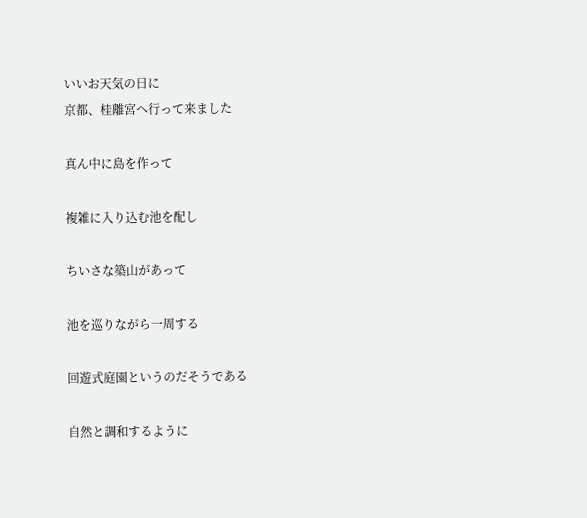いいお天気の日に
京都、桂離宮へ行って来ました

真ん中に島を作って

複雑に入り込む池を配し

ちいさな築山があって

池を巡りながら一周する

回遊式庭園というのだそうである

自然と調和するように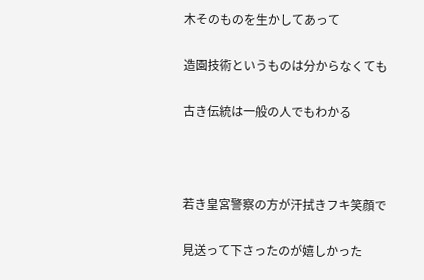木そのものを生かしてあって

造園技術というものは分からなくても

古き伝統は一般の人でもわかる



若き皇宮警察の方が汗拭きフキ笑顔で

見送って下さったのが嬉しかった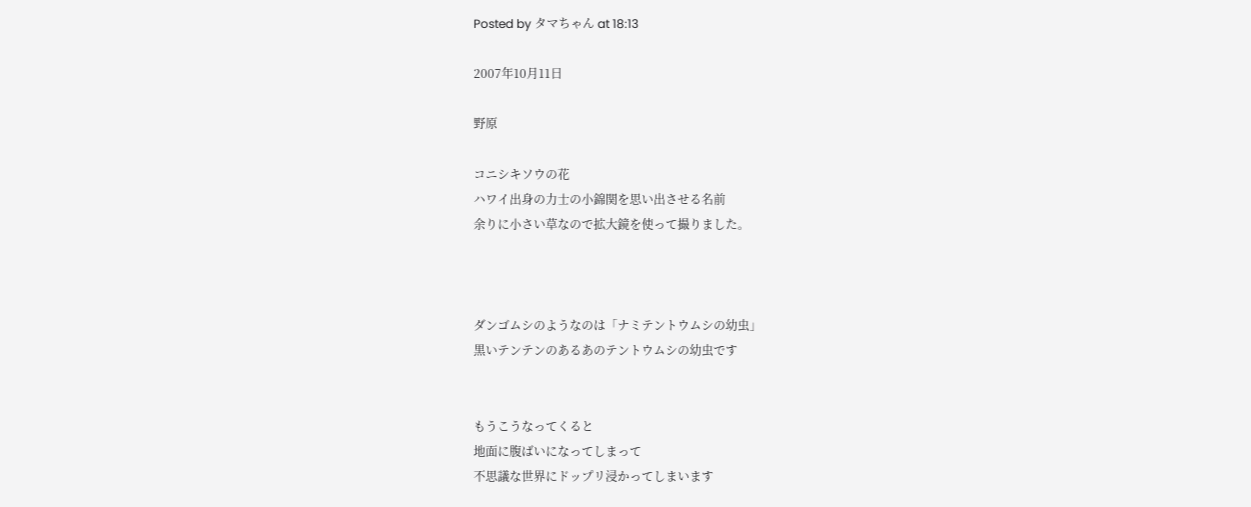Posted by タマちゃん at 18:13

2007年10月11日

野原

コニシキソウの花
ハワイ出身の力士の小錦関を思い出させる名前
余りに小さい草なので拡大鏡を使って撮りました。



ダンゴムシのようなのは「ナミテントウムシの幼虫」
黒いテンテンのあるあのテントウムシの幼虫です


もうこうなってくると
地面に腹ばいになってしまって
不思議な世界にドップリ浸かってしまいます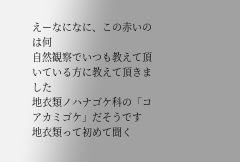えーなになに、この赤いのは何
自然観察でいつも教えて頂いている方に教えて頂きました
地衣類ノハナゴケ科の「コアカミゴケ」だそうです
地衣類って初めて聞く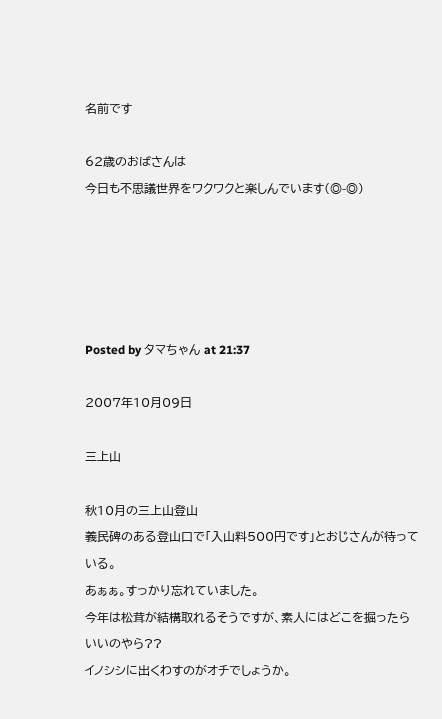名前です

62歳のおばさんは
今日も不思議世界をワクワクと楽しんでいます(◎-◎)





Posted by タマちゃん at 21:37

2007年10月09日

三上山

秋10月の三上山登山
義民碑のある登山口で「入山料500円です」とおじさんが待っている。
あぁぁ。すっかり忘れていました。
今年は松茸が結構取れるそうですが、素人にはどこを掘ったらいいのやら??
イノシシに出くわすのがオチでしょうか。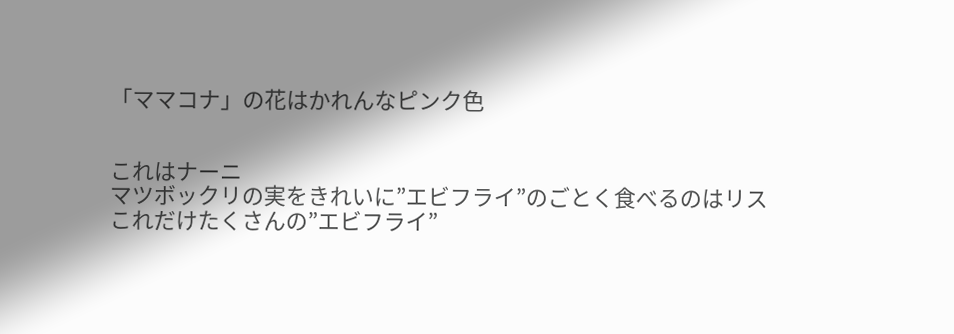「ママコナ」の花はかれんなピンク色


これはナーニ
マツボックリの実をきれいに”エビフライ”のごとく食べるのはリス
これだけたくさんの”エビフライ”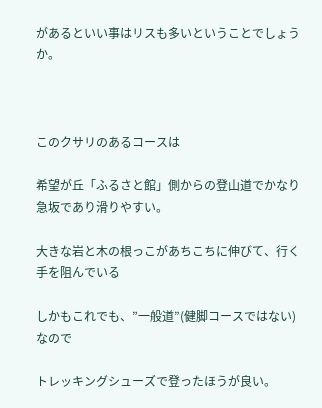があるといい事はリスも多いということでしょうか。



このクサリのあるコースは

希望が丘「ふるさと館」側からの登山道でかなり急坂であり滑りやすい。

大きな岩と木の根っこがあちこちに伸びて、行く手を阻んでいる

しかもこれでも、”一般道”(健脚コースではない)なので

トレッキングシューズで登ったほうが良い。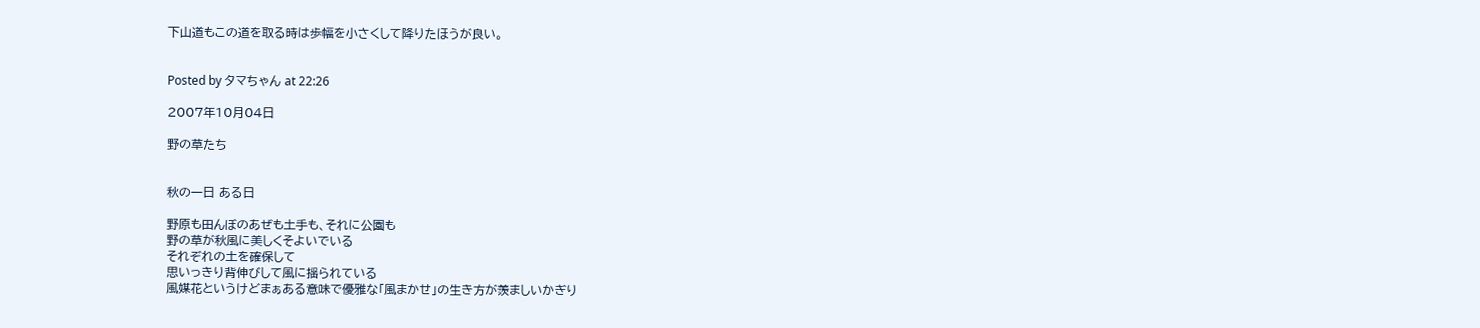下山道もこの道を取る時は歩幅を小さくして降りたほうが良い。


Posted by タマちゃん at 22:26

2007年10月04日

野の草たち


秋の一日 ある日

野原も田んぼのあぜも土手も、それに公園も
野の草が秋風に美しくそよいでいる
それぞれの土を確保して
思いっきり背伸びして風に揺られている
風媒花というけどまぁある意味で優雅な「風まかせ」の生き方が羨ましいかぎり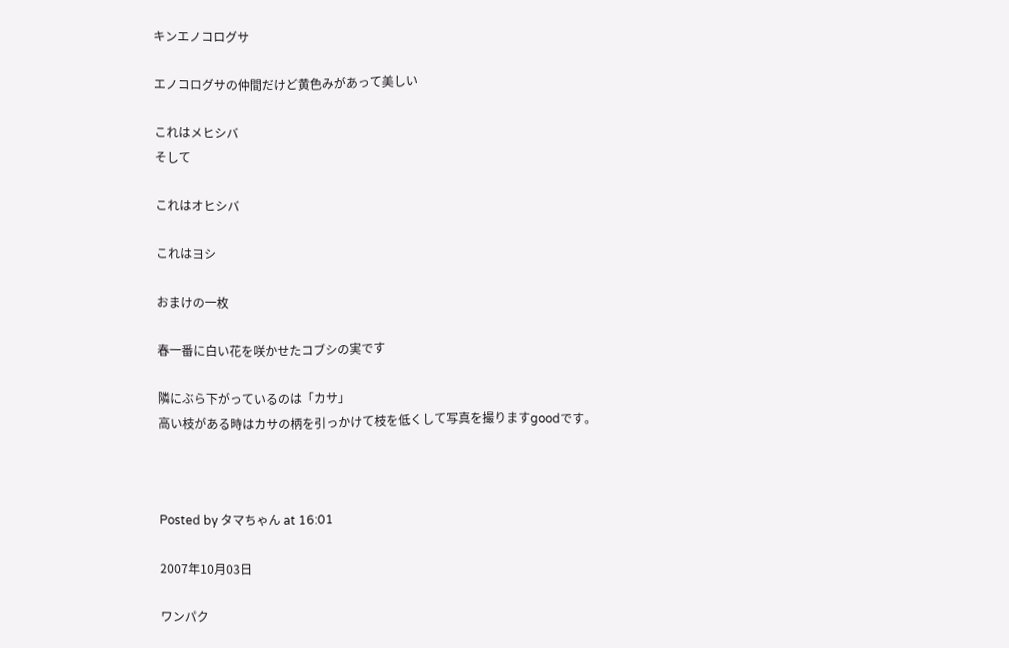キンエノコログサ

エノコログサの仲間だけど黄色みがあって美しい

これはメヒシバ
そして

これはオヒシバ

これはヨシ

おまけの一枚

春一番に白い花を咲かせたコブシの実です

隣にぶら下がっているのは「カサ」
高い枝がある時はカサの柄を引っかけて枝を低くして写真を撮りますgoodです。



Posted by タマちゃん at 16:01

2007年10月03日

ワンパク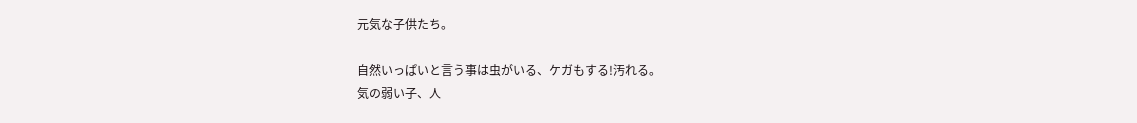元気な子供たち。

自然いっぱいと言う事は虫がいる、ケガもする!汚れる。
気の弱い子、人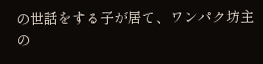の世話をする子が居て、ワンパク坊主の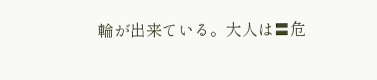輪が出来ている。大人は〓危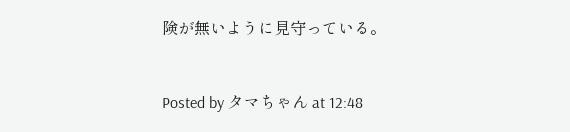険が無いように見守っている。


Posted by タマちゃん at 12:48